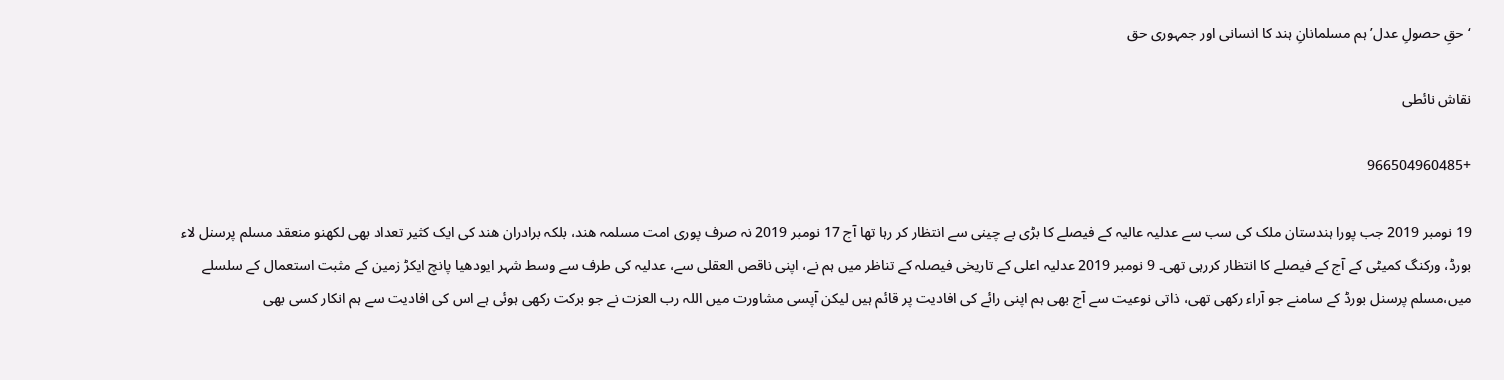‘حقِ حصولِ عدل’ ہم مسلمانانِ ہند کا انسانی اور جمہوری حق

نقاش نائطی

+966504960485

19 نومبر 2019 جب پورا ہندستان ملک کی سب سے عدلیہ عالیہ کے فیصلے کا بڑی بے چینی سے انتظار کر رہا تھا آج 17 نومبر 2019 نہ صرف پوری امت مسلمہ ھند، بلکہ برادران ھند کی ایک کثیر تعداد بھی لکھنو منعقد مسلم پرسنل لاء بورڈ، ورکنگ کمیٹی کے آج کے فیصلے کا انتظار کررہی تھی۔ 9 نومبر 2019 عدلیہ اعلی کے تاریخی فیصلہ کے تناظر میں ہم نے، اپنی ناقص العقلی سے، عدلیہ کی طرف سے وسط شہر ایودھیا پانچ ایکڑ زمین کے مثبت استعمال کے سلسلے میں،مسلم پرسنل بورڈ کے سامنے جو آراء رکھی تھی، ذاتی نوعیت سے آج بھی ہم اپنی رائے کی افادیت پر قائم ہیں لیکن آپسی مشاورت میں اللہ رب العزت نے جو برکت رکھی ہوئی ہے اس کی افادیت سے ہم انکار کسی بھی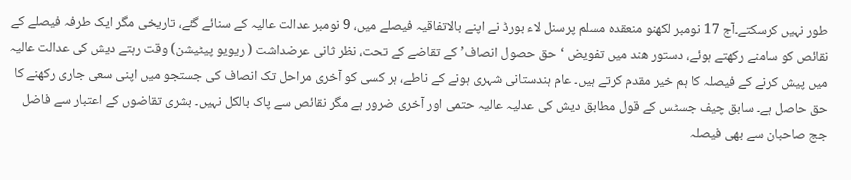طور نہیں کرسکتے۔آج 17 نومبر لکھنو منعقدہ مسلم پرسنل لاء بورڈ نے اپنے بالاتفاقیہ فیصلے میں، 9 نومبر عدالت عالیہ کے سنائے گئے، تاریخی مگر ایک طرفہ فیصلے کے نقائص کو سامنے رکھتے ہوئے، دستور ھند میں تفویض ‘حق حصول انصاف’ کے تقاضے کے تحت، نظر ثانی عرضداشت ( ریویو پیٹیشن) وقت رہتے دیش کی عدالت عالیہ میں پیش کرنے کے فیصلہ کا ہم خیر مقدم کرتے ہیں۔ عام ہندستانی شہری ہونے کے ناطے، ہر کسی کو آخری مراحل تک انصاف کی جستجو میں اپنی سعی جاری رکھنے کا حق حاصل ہے۔ سابق چیف جسٹس کے قول مطابق دیش کی عدلیہ عالیہ حتمی اور آخری ضرور ہے مگر نقائص سے پاک بالکل نہیں۔ بشری تقاضوں کے اعتبار سے فاضل جج صاحبان سے بھی فیصلہ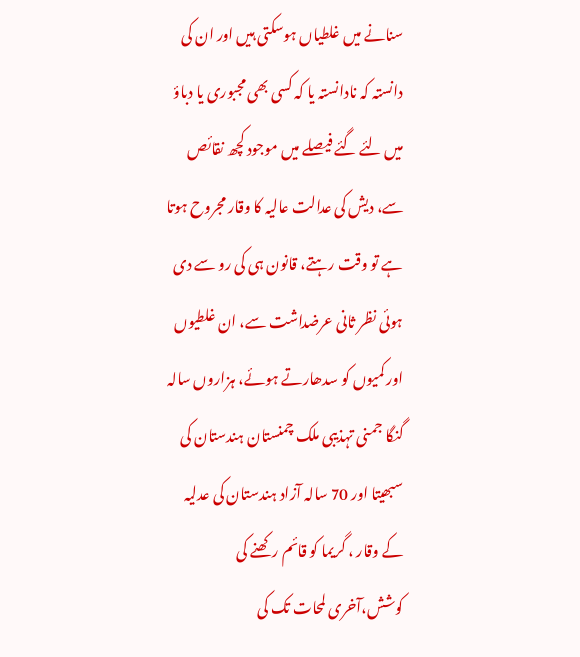سنانے میں غلطیاں ہوسکتی ہیں اور ان کی دانستہ کہ نادانستہ یا کہ کسی بھی مجبوری یا دباؤ میں لئے گئے فیصلے میں موجود کچھ نقائص سے، دیش کی عدالت عالیہ کا وقار مجروح ہوتا ہے تو وقت رہتے، قانون ہی کی رو سے دی ہوئی نظر ثانی عرضداشت سے، ان غلطیوں اور کمیوں کو سدھارتے ہوئے، ہزاروں سالہ گنگا جمنی تہذیبی ملک چمنستان ہندستان کی سبھیتا اور 70 سالہ آزاد ہندستان کی عدلیہ کے وقار ، گریما کو قائم رکھنے کی کوشش،آخری لمحات تک کی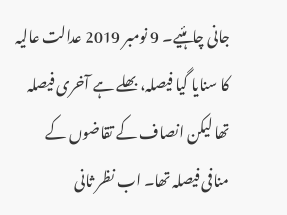جانی چاہئیے۔ 9 نومبر 2019 عدالت عالیہ کا سنایا گیا فیصلہ، بھلے ہے آخری فیصلہ تھا لیکن انصاف کے تقاضوں کے منافی فیصلہ تھا۔ اب نظر ثانی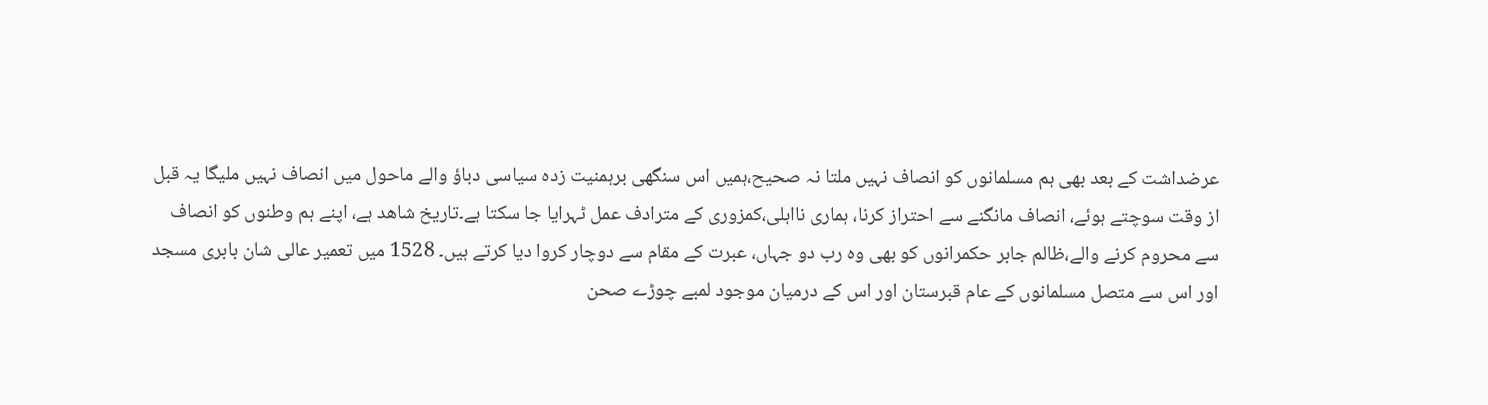عرضداشت کے بعد بھی ہم مسلمانوں کو انصاف نہیں ملتا نہ صحیح،ہمیں اس سنگھی برہمنیت زدہ سیاسی دباؤ والے ماحول میں انصاف نہیں ملیگا یہ قبل از وقت سوچتے ہوئے، انصاف مانگنے سے احتراز کرنا، ہماری نااہلی،کمزوری کے مترادف عمل ٹہرایا جا سکتا ہے۔تاریخ شاھد ہے، اپنے ہم وطنوں کو انصاف سے محروم کرنے والے،ظالم جابر حکمرانوں کو بھی وہ رب دو جہاں، عبرت کے مقام سے دوچار کروا دیا کرتے ہیں۔ 1528 میں تعمیر عالی شان بابری مسجد اور اس سے متصل مسلمانوں کے عام قبرستان اور اس کے درمیان موجود لمبے چوڑے صحن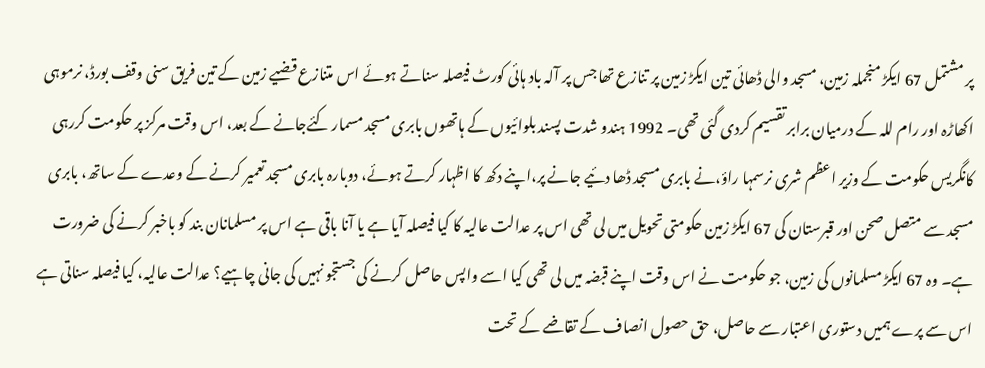پر مشتمل 67 ایکڑ منجملہ زمین، مسجد والی ڈھائی تین ایکڑ زمین پر تنازع تھا جس پر آلہ باد ہائی کورٹ فیصلہ سناتے ہوئے اس متنازع قضیے زمین کے تین فریق سنی وقف بورڈ، نرموہی اکھاڑہ اور رام للہ کے درمیان برابر تقسیم کردی گئی تھی۔ 1992 ہندو شدت پسند بلوائیوں کے ہاتھوں بابری مسجد مسمار کئےجانے کے بعد، اس وقت مرکز پر حکومت کررہی کانگریس حکومت کے وزیر اعظم شری نرسمہا راؤ،نے بابری مسجد ڈھا دئیے جانے پر،اپنے دکھ کا اظہار کرتے ہوئے، دوبارہ بابری مسجد تعمیر کرنے کے وعدے کے ساتھ، بابری مسجد سے متصل صحن اور قبرستان کی 67 ایکڑ زمین حکومتی تحویل میں لی تھی اس پر عدالت عالیہ کا کیا فیصلہ آیا ہے یا آنا باقی ہے اس پر مسلمانان بند کو باخبر کرنے کی ضرورت ہے۔ وہ 67 ایکڑ مسلمانوں کی زمین، جو حکومت نے اس وقت اپنے قبضہ میں لی تھی کیا اسے واپس حاصل کرنے کی جستجو نہیں کی جانی چاہیے؟ عدالت عالیہ، کیا فیصلہ سناتی ہے اس سے پرے ہمیں دستوری اعتبار سے حاصل، حق حصول انصاف کے تقاضے کے تحت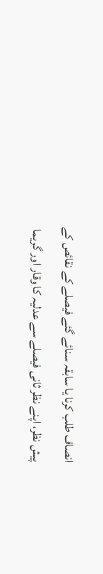انصاف طلب کرنا یا سابقہ سنائے گئے فیصلے کے نقائص کے پیش نظر، اپنے نظر ثانی فیصلے سے عدلیہ کا وقار اور گریما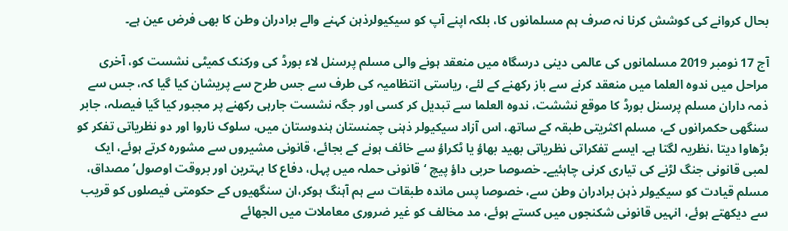بحال کروانے کی کوشش کرنا نہ صرف ہم مسلمانوں کا، بلکہ اپنے آپ کو سیکیولرذہن کہنے والے برادران وطن کا بھی فرض عین ہے۔

آج 17 نومبر 2019 مسلمانوں کی عالمی دینی درسگاہ میں منعقد ہونے والی مسلم پرسنل لاء بورڈ کی ورکنک کمیٹی نشست کو، آخری مراحل میں ندوہ العلما میں منعقد کرنے سے باز رکھنے کے لئے، ریاستی انتظامیہ کی طرف سے جس طرح سے پریشان کیا گیا کہ، جس سے ذمہ داران مسلم پرسنل بورڈ کا موقع نششت، ندوہ العلما سے تبدیل کر کسی اور جگہ نشست جارہی رکھنے پر مجبور کیا گیا فیصلہ، جابر سنگھی حکمرانوں کے، مسلم اکثریتی طبقہ کے ساتھ، اس آزاد سیکیولر ذہنی چمنستان ہندوستان میں، سلوک ناروا اور دو نظریاتی تفکر کو بڑھاوا دیتا ،نظریہ لگتا ہے۔ ایسے تفکراتی نظریاتی بھید بھاؤ یا ٹکراؤ سے خائف ہونے کے بجائے، قانونی مشیروں سے مشورہ کرتے ہوئے، ایک لمبی قانونی جنگ لڑنے کی تیاری کرنی چاہئیے۔ خصوصا حربی داؤ پیچ ‘قانونی حملہ میں پہل، دفاع کا بہترین اور بروقت اوصول’ مصداق، مسلم قیادت کو سیکیولر ذہن برادران وطن سے، خصوصا پس ماندہ طبقات سے ہم آہنگ ہوکر،ان سنگھیوں کے حکومتی فیصلوں کو قریب سے دیکھتے ہوئے، انہیں قانونی شکنجوں میں کستے ہوئے، مد مخالف کو غیر ضروری معاملات میں الجھائے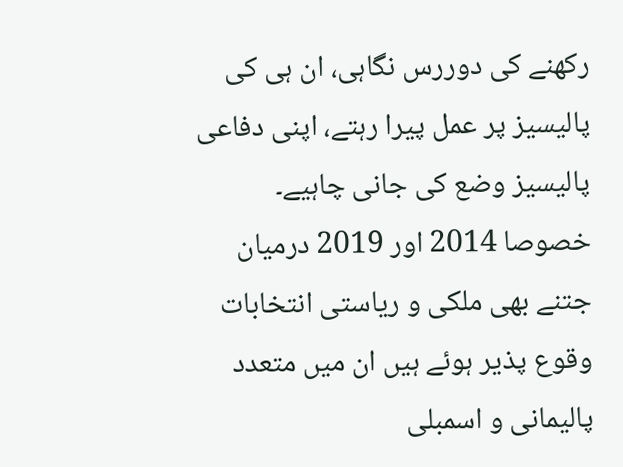رکھنے کی دوررس نگاہی، ان ہی کی پالیسیز پر عمل پیرا رہتے، اپنی دفاعی پالیسیز وضع کی جانی چاہیے۔ خصوصا 2014 اور 2019 درمیان جتنے بھی ملکی و ریاستی انتخابات وقوع پذیر ہوئے ہیں ان میں متعدد پالیمانی و اسمبلی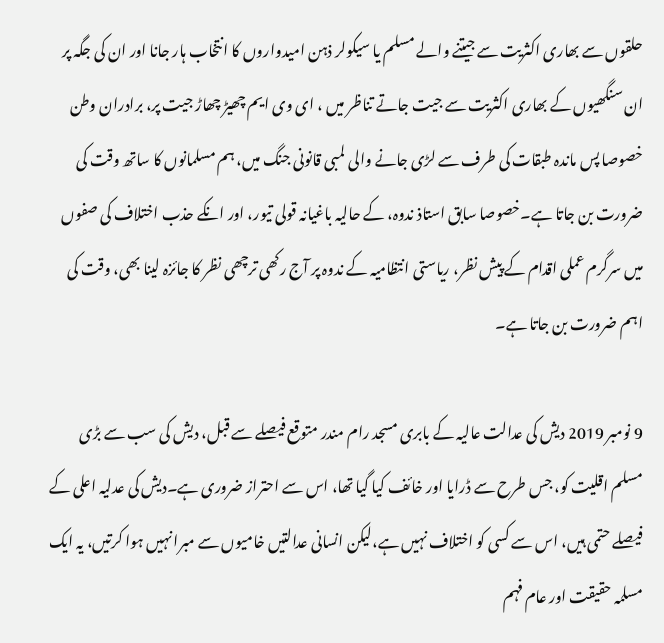حلقوں سے بھاری اکثریت سے جیتنے والے مسلم یا سیکولر ذہن امیدواروں کا انتخاب ہار جانا اور ان کی جگہ پر ان سنگھیوں کے بھاری اکثریت سے جیت جاتے تناظر میں ، ای وی ایم چھیڑ چھاڑ جیت پر، برادران وطن خصوصا پس ماندہ طبقات کی طرف سے لڑی جانے والی لمبی قانونی جنگ میں، ہم مسلمانوں کا ساتھ وقت کی ضرورت بن جاتا ہے۔خصوصا سابق استاذ ندوہ، کے حالیہ باغیانہ قولی تیور، اور انکے حذب اختلاف کی صفوں میں سرگرم عملی اقدام کے پیش نظر، ریاستی انتظامیہ کے ندوہ پر آج رکھی ترچھی نظر کا جائزہ لینا بھی، وقت کی اہم ضرورت بن جاتا ہے۔

9 نومبر 2019 دیش کی عدالت عالیہ کے بابری مسجد رام مندر متوقع فیصلے سے قبل، دیش کی سب سے بڑی مسلم اقلیت کو، جس طرح سے ڈرایا اور خائف کیا گیا تھا، اس سے احتراز ضروری ہے۔دیش کی عدلیہ اعلی کے فیصلے حتمی ہیں، اس سے کسی کو اختلاف نہیں ہے،لیکن انسانی عدالتیں خامیوں سے مبرا نہیں ہوا کرتیں، یہ ایک مسلمہ حقیقت اور عام فہم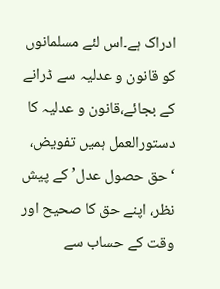ادراک ہے۔اس لئے مسلمانوں کو قانون و عدلیہ سے ڈرانے کے بجائے،قانون و عدلیہ کا دستورالعمل ہمیں تفویض، ‘حق حصول عدل’ کے پیش نظر، اپنے حق کا صحیح اور وقت کے حساب سے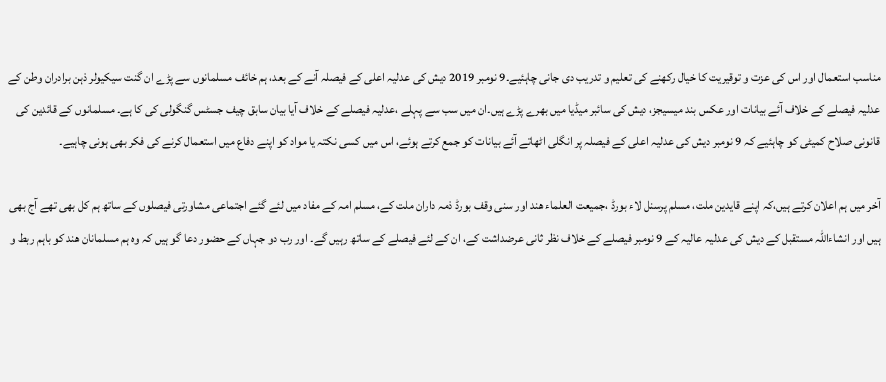مناسب استعمال اور اس کی عزت و توقیریت کا خیال رکھنے کی تعلیم و تدریب دی جانی چاہئیے۔9 نومبر 2019 دیش کی عدلیہ اعلی کے فیصلہ آنے کے بعد، ہم خائف مسلمانوں سے پڑے ان گنت سیکیولر ذہن برادران وطن کے عدلیہ فیصلے کے خلاف آئے بیانات اور عکس بند میسیجز، دیش کی سائبر میڈیا میں بھرے پڑے ہیں۔ان میں سب سے پہلے ،عدلیہ فیصلے کے خلاف آیا بیان سابق چیف جسٹس گنگولی کی کا ہے۔ مسلمانوں کے قائدین کی قانونی صلاح کمیٹی کو چاہئیے کہ 9 نومبر دیش کی عدلیہ اعلی کے فیصلہ پر انگلی اٹھاتے آئے بیانات کو جمع کرتے ہوئے، اس میں کسی نکتہ یا مواد کو اپنے دفاع میں استعمال کرنے کی فکر بھی ہونی چاہیے۔

آخر میں ہم اعلان کرتے ہیں،کہ اپنے قایدین ملت، مسلم پرسنل لاء بورڈ ،جمیعت العلماء ھند اور سنی وقف بورڈ ذمہ داران ملت کے، مسلم امہ کے مفاد میں لئے گئے اجتماعی مشاورتی فیصلوں کے ساتھ ہم کل بھی تھے آج بھی ہیں اور انشاءاللہ مستقبل کے دیش کی عدلیہ عالیہ کے 9 نومبر فیصلے کے خلاف نظر ثانی عرضداشت کے، ان کے لئے فیصلے کے ساتھ رہیں گے۔ اور رب دو جہاں کے حضور دعا گو ہیں کہ وہ ہم مسلمانان ھند کو باہم ربط و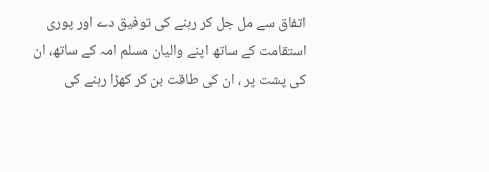اتفاق سے مل جل کر رہنے کی توفیق دے اور پوری استقامت کے ساتھ اپنے والیان مسلم امہ کے ساتھ، ان کی پشت پر ، ان کی طاقت بن کر کھڑا رہنے کی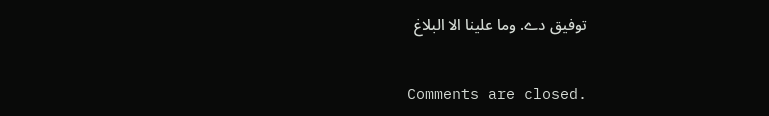توفیق دے. وما علینا الا البلاغ

Comments are closed.